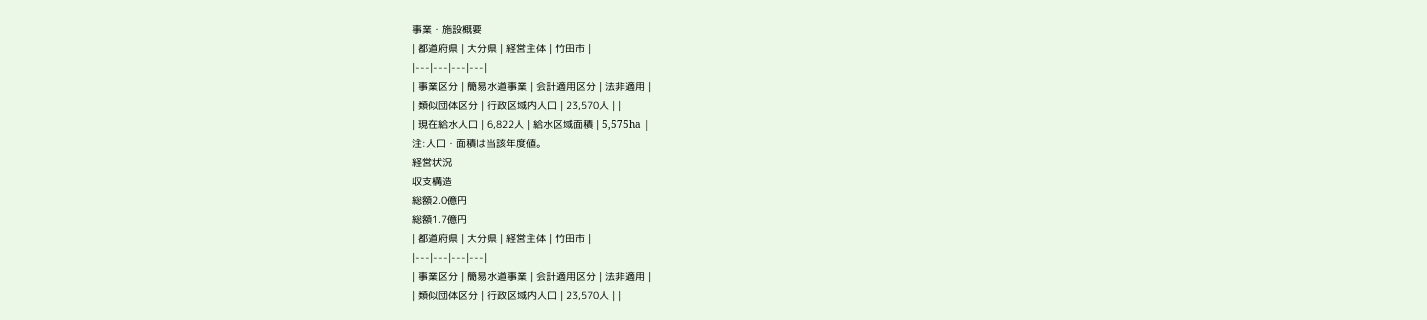事業・施設概要
| 都道府県 | 大分県 | 経営主体 | 竹田市 |
|---|---|---|---|
| 事業区分 | 簡易水道事業 | 会計適用区分 | 法非適用 |
| 類似団体区分 | 行政区域内人口 | 23,570人 | |
| 現在給水人口 | 6,822人 | 給水区域面積 | 5,575ha |
注:人口・面積は当該年度値。
経営状況
収支構造
総額2.0億円
総額1.7億円
| 都道府県 | 大分県 | 経営主体 | 竹田市 |
|---|---|---|---|
| 事業区分 | 簡易水道事業 | 会計適用区分 | 法非適用 |
| 類似団体区分 | 行政区域内人口 | 23,570人 | |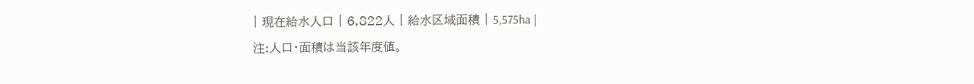| 現在給水人口 | 6,822人 | 給水区域面積 | 5,575ha |
注:人口・面積は当該年度値。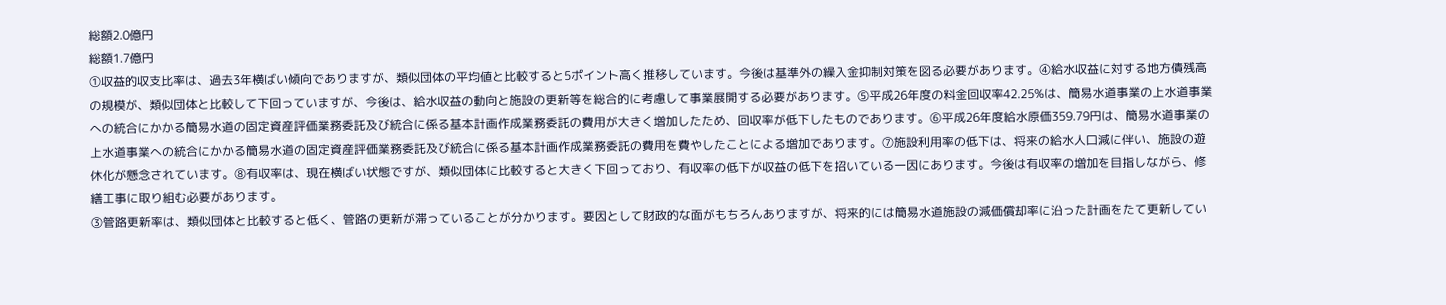総額2.0億円
総額1.7億円
①収益的収支比率は、過去3年横ばい傾向でありますが、類似団体の平均値と比較すると5ポイント高く推移しています。今後は基準外の繰入金抑制対策を図る必要があります。④給水収益に対する地方債残高の規模が、類似団体と比較して下回っていますが、今後は、給水収益の動向と施設の更新等を総合的に考慮して事業展開する必要があります。⑤平成26年度の料金回収率42.25%は、簡易水道事業の上水道事業への統合にかかる簡易水道の固定資産評価業務委託及び統合に係る基本計画作成業務委託の費用が大きく増加したため、回収率が低下したものであります。⑥平成26年度給水原価359.79円は、簡易水道事業の上水道事業への統合にかかる簡易水道の固定資産評価業務委託及び統合に係る基本計画作成業務委託の費用を費やしたことによる増加であります。⑦施設利用率の低下は、将来の給水人口減に伴い、施設の遊休化が懸念されています。⑧有収率は、現在横ばい状態ですが、類似団体に比較すると大きく下回っており、有収率の低下が収益の低下を招いている一因にあります。今後は有収率の増加を目指しながら、修繕工事に取り組む必要があります。
③管路更新率は、類似団体と比較すると低く、管路の更新が滞っていることが分かります。要因として財政的な面がもちろんありますが、将来的には簡易水道施設の減価償却率に沿った計画をたて更新してい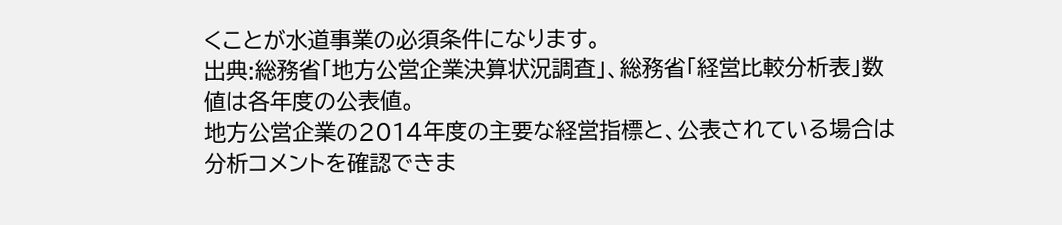くことが水道事業の必須条件になります。
出典:総務省「地方公営企業決算状況調査」、総務省「経営比較分析表」数値は各年度の公表値。
地方公営企業の2014年度の主要な経営指標と、公表されている場合は分析コメントを確認できま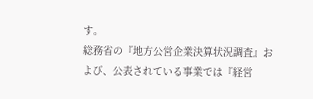す。
総務省の『地方公営企業決算状況調査』および、公表されている事業では『経営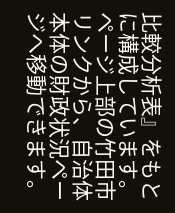比較分析表』をもとに構成しています。
ページ上部の竹田市リンクから、自治体本体の財政状況ページへ移動できます。